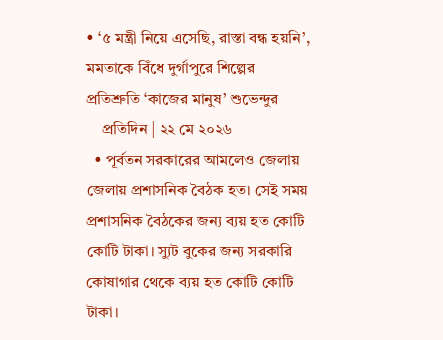• ‘৫ মন্ত্রী নিয়ে এসেছি, রাস্তা বন্ধ হয়নি’, মমতাকে বিঁধে দুর্গাপুরে শিল্পের প্রতিশ্রুতি ‘কাজের মানুষ’ শুভেন্দুর
    প্রতিদিন | ২২ মে ২০২৬
  • পূর্বতন সরকারের আমলেও জেলায় জেলায় প্রশাসনিক বৈঠক হত। সেই সময় প্রশাসনিক বৈঠকের জন্য ব্যয় হত কোটি কোটি টাকা। স্যুট বুকের জন্য সরকারি কোষাগার থেকে ব্যয় হত কোটি কোটি টাকা।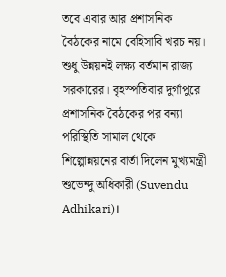তবে এবার আর প্রশাসনিক বৈঠকের নামে বেহিসাবি খরচ নয়। শুধু উন্নয়নই লক্ষ্য বর্তমান রাজ্য সরকারের। বৃহস্পতিবার দুর্গাপুরে প্রশাসনিক বৈঠকের পর বন্যা পরিস্থিতি সামাল থেকে শিল্পোন্নয়নের বার্তা দিলেন মুখ্যমন্ত্রী শুভেন্দু অধিকারী (Suvendu Adhikari)।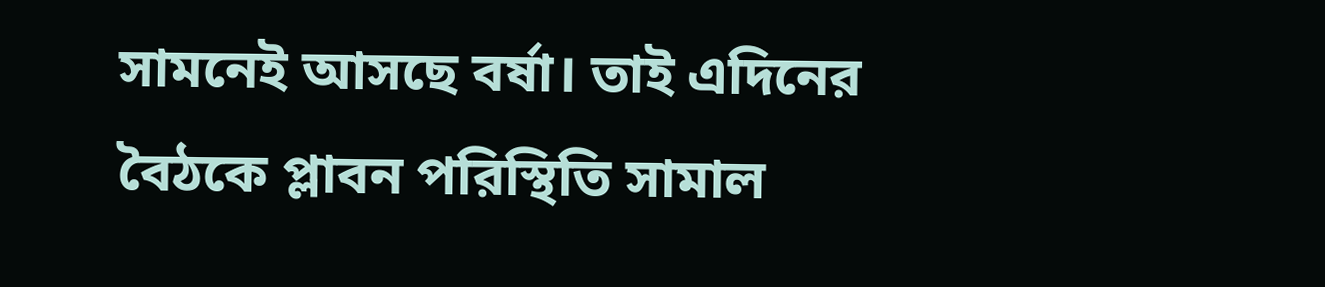সামনেই আসছে বর্ষা। তাই এদিনের বৈঠকে প্লাবন পরিস্থিতি সামাল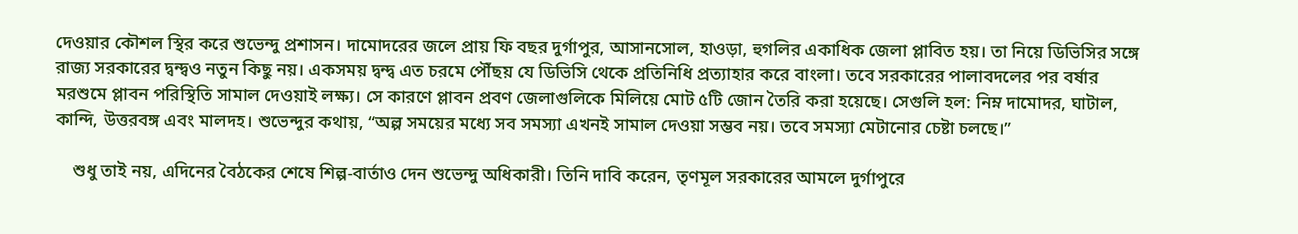দেওয়ার কৌশল স্থির করে শুভেন্দু প্রশাসন। দামোদরের জলে প্রায় ফি বছর দুর্গাপুর, আসানসোল, হাওড়া, হুগলির একাধিক জেলা প্লাবিত হয়। তা নিয়ে ডিভিসির সঙ্গে রাজ্য সরকারের দ্বন্দ্বও নতুন কিছু নয়। একসময় দ্বন্দ্ব এত চরমে পৌঁছয় যে ডিভিসি থেকে প্রতিনিধি প্রত্যাহার করে বাংলা। তবে সরকারের পালাবদলের পর বর্ষার মরশুমে প্লাবন পরিস্থিতি সামাল দেওয়াই লক্ষ্য। সে কারণে প্লাবন প্রবণ জেলাগুলিকে মিলিয়ে মোট ৫টি জোন তৈরি করা হয়েছে। সেগুলি হল: নিম্ন দামোদর, ঘাটাল, কান্দি, উত্তরবঙ্গ এবং মালদহ। শুভেন্দুর কথায়, “অল্প সময়ের মধ্যে সব সমস্যা এখনই সামাল দেওয়া সম্ভব নয়। তবে সমস্যা মেটানোর চেষ্টা চলছে।”

    শুধু তাই নয়, এদিনের বৈঠকের শেষে শিল্প-বার্তাও দেন শুভেন্দু অধিকারী। তিনি দাবি করেন, তৃণমূল সরকারের আমলে দুর্গাপুরে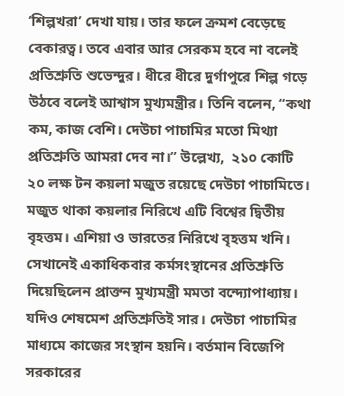‘শিল্পখরা’ দেখা যায়। তার ফলে ক্রমশ বেড়েছে বেকারত্ব। তবে এবার আর সেরকম হবে না বলেই প্রতিশ্রুতি শুভেন্দুর। ধীরে ধীরে দুর্গাপুরে শিল্প গড়ে উঠবে বলেই আশ্বাস মুখ্যমন্ত্রীর। তিনি বলেন, “কথা কম, কাজ বেশি। দেউচা পাচামির মতো মিথ্যা প্রতিশ্রুতি আমরা দেব না।” উল্লেখ্য,  ২১০ কোটি ২০ লক্ষ টন কয়লা মজুত রয়েছে দেউচা পাচামিতে। মজুত থাকা কয়লার নিরিখে এটি বিশ্বের দ্বিতীয় বৃহত্তম। এশিয়া ও ভারতের নিরিখে বৃহত্তম খনি। সেখানেই একাধিকবার কর্মসংস্থানের প্রতিশ্রুতি দিয়েছিলেন প্রাক্তন মুখ্যমন্ত্রী মমতা বন্দ্যোপাধ্যায়। যদিও শেষমেশ প্রতিশ্রুতিই সার। দেউচা পাচামির মাধ্যমে কাজের সংস্থান হয়নি। বর্তমান বিজেপি সরকারের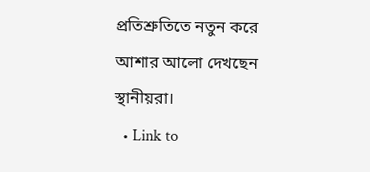প্রতিশ্রুতিতে নতুন করে আশার আলো দেখছেন স্থানীয়রা।
  • Link to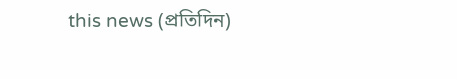this news (প্রতিদিন)